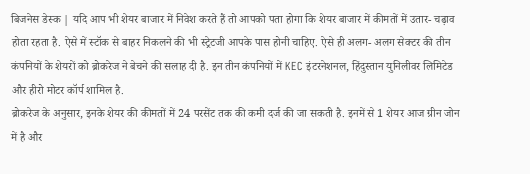बिजनेस डेस्क | यदि आप भी शेयर बाजार में निवेश करते हैं तो आपको पता होगा कि शेयर बाजार में कीमतों में उतार- चढ़ाव होता रहता है. ऐसे में स्टॉक से बाहर निकलने की भी स्ट्रेटजी आपके पास होनी चाहिए. ऐसे ही अलग- अलग सेक्टर की तीन कंपनियों के शेयरों को ब्रोकरेज ने बेचने की सलाह दी है. इन तीन कंपनियों में KEC इंटरनेशनल, हिंदुस्तान युनिलीवर लिमिटेड और हीरो मोटर कॉर्प शामिल है.
ब्रोकरेज के अनुसार, इनके शेयर की कीमतों में 24 परसेंट तक की कमी दर्ज की जा सकती है. इनमें से 1 शेयर आज ग्रीन जोन में है और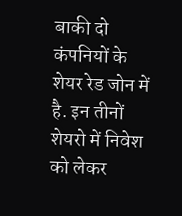बाकी दो कंपनियों के शेयर रेड जोन में है. इन तीनों शेयरो में निवेश को लेकर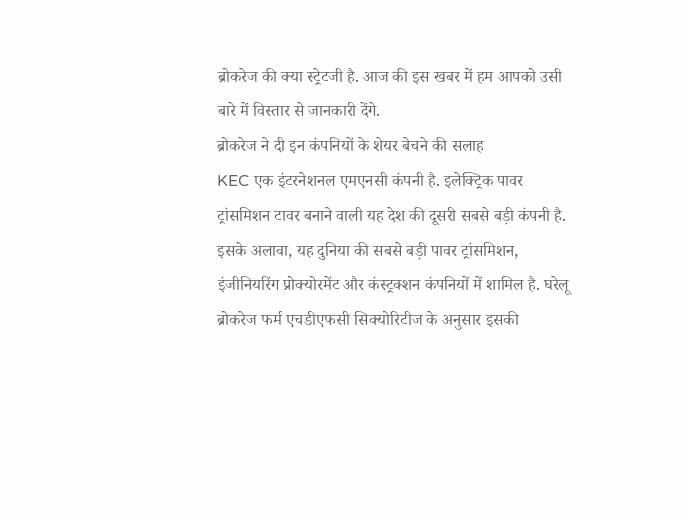ब्रोकरेज की क्या स्ट्रेटजी है. आज की इस खबर में हम आपको उसी बारे में विस्तार से जानकारी देंगे.
ब्रोकरेज ने दी इन कंपनियों के शेयर बेचने की सलाह
KEC एक इंटरनेशनल एमएनसी कंपनी है. इलेक्ट्रिक पावर ट्रांसमिशन टावर बनाने वाली यह देश की दूसरी सबसे बड़ी कंपनी है. इसके अलावा, यह दुनिया की सबसे बड़ी पावर ट्रांसमिशन, इंजीनियरिंग प्रोक्योरमेंट और कंस्ट्रक्शन कंपनियों में शामिल है. घरेलू ब्रोकरेज फर्म एचडीएफसी सिक्योरिटीज के अनुसार इसकी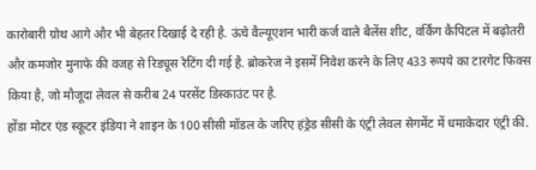कारोबारी ग्रोथ आगे और भी बेहतर दिखाई दे रही है. ऊंचे वैल्यूएशन भारी कर्ज वाले बैलेंस शीट, वर्किंग कैपिटल में बढ़ोतरी और कमजोर मुनाफे की वजह से रिड्यूस रेटिंग दी गई है. ब्रोकरेज ने इसमें निवेश करने के लिए 433 रूपये का टारगेट फिक्स किया है, जो मौजूदा लेवल से करीब 24 परसेंट डिस्काउंट पर है.
होंडा मोटर एंड स्कूटर इंडिया ने शाइन के 100 सीसी मॉडल के जरिए हंड्रेड सीसी के एंट्री लेवल सेगमेंट में धमाकेदार एंट्री की.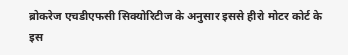ब्रोकरेज एचडीएफसी सिक्योरिटीज के अनुसार इससे हीरो मोटर कोर्ट के इस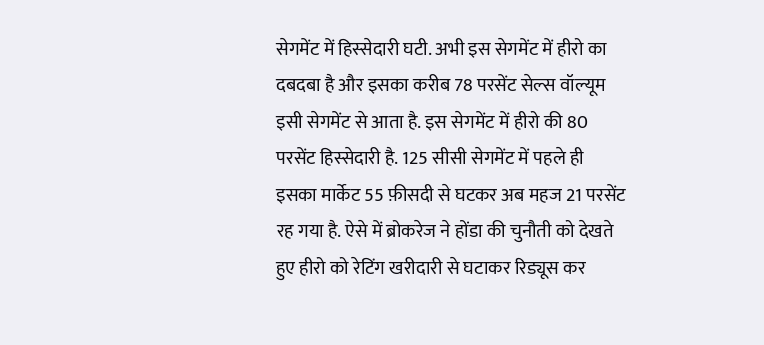सेगमेंट में हिस्सेदारी घटी. अभी इस सेगमेंट में हीरो का दबदबा है और इसका करीब 78 परसेंट सेल्स वॉल्यूम इसी सेगमेंट से आता है. इस सेगमेंट में हीरो की 80 परसेंट हिस्सेदारी है. 125 सीसी सेगमेंट में पहले ही इसका मार्केट 55 फ़ीसदी से घटकर अब महज 21 परसेंट रह गया है. ऐसे में ब्रोकरेज ने होंडा की चुनौती को देखते हुए हीरो को रेटिंग खरीदारी से घटाकर रिड्यूस कर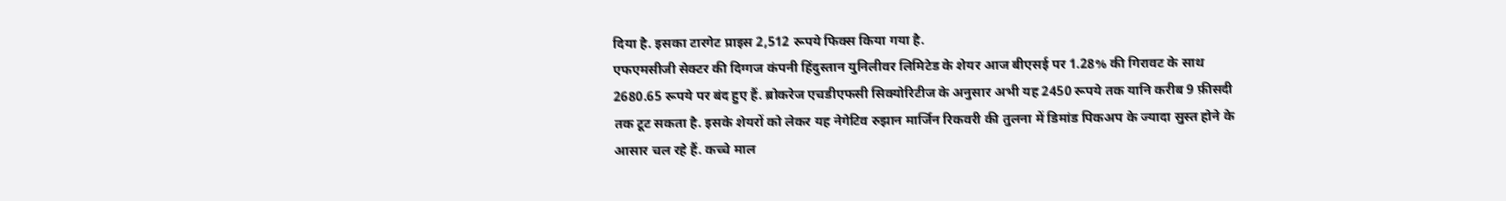दिया है. इसका टारगेट प्राइस 2,512 रूपये फिक्स किया गया है.
एफएमसीजी सेक्टर की दिग्गज कंपनी हिंदुस्तान युनिलीवर लिमिटेड के शेयर आज बीएसई पर 1.28% की गिरावट के साथ 2680.65 रूपये पर बंद हुए हैं. ब्रोकरेज एचडीएफसी सिक्योरिटीज के अनुसार अभी यह 2450 रूपये तक यानि करीब 9 फ़ीसदी तक टूट सकता है. इसके शेयरों को लेकर यह नेगेटिव रुझान मार्जिन रिकवरी की तुलना में डिमांड पिकअप के ज्यादा सुस्त होने के आसार चल रहे हैं. कच्चे माल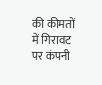की कीमतों में गिरावट पर कंपनी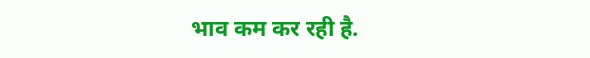भाव कम कर रही है.